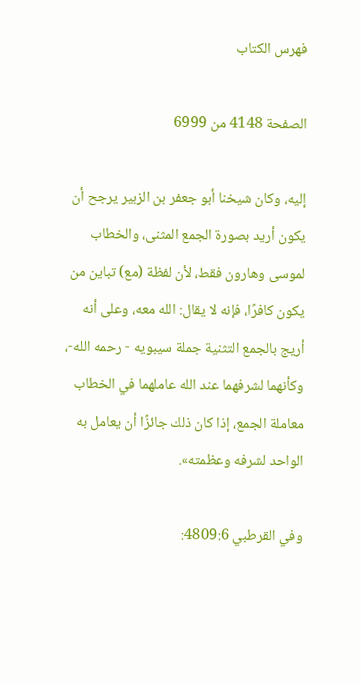فهرس الكتاب

الصفحة 4148 من 6999

إليه، وكان شيخنا أبو جعفر بن الزبير يرجح أن يكون أريد بصورة الجمع المثنى، والخطاب لموسى وهارون فقط، لأن لفظة (مع) تباين من يكون كافرًا، فإنه لا يقال: الله معه، وعلى أنه أريج بالجمع التثنية جملة سيبويه - رحمه الله-، وكأنهما لشرفهما عند الله عاملهما في الخطاب معاملة الجمع، إذا كان ذلك جائزًا أن يعامل به الواحد لشرفه وعظمته».

وفي القرطبي 4809:6: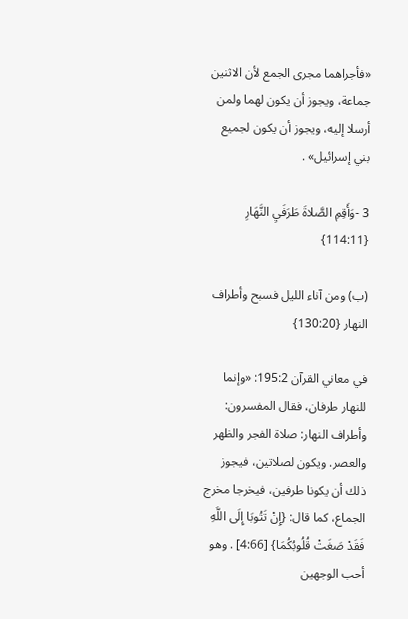«فأجراهما مجرى الجمع لأن الاثنين جماعة، ويجوز أن يكون لهما ولمن أرسلا إليه، ويجوز أن يكون لجميع بني إسرائيل» .

3 -وَأَقِمِ الصَّلاةَ طَرَفَيِ النَّهَارِ {114:11}

(ب) ومن آناء الليل فسبح وأطراف النهار {130:20}

في معاني القرآن 195:2: «وإنما للنهار طرفان، فقال المفسرون: وأطراف النهار: صلاة الفجر والظهر والعصر. ويكون لصلاتين، فيجوز ذلك أن يكونا طرفين، فيخرجا مخرج الجماع، كما قال: {إِنْ تَتُوبَا إِلَى اللَّهِ فَقَدْ صَغَتْ قُلُوبُكُمَا} [4:66] . وهو أحب الوجهين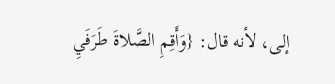إلى، لأنه قال: {وَأَقِمِ الصَّلاةَ طَرَفَيِ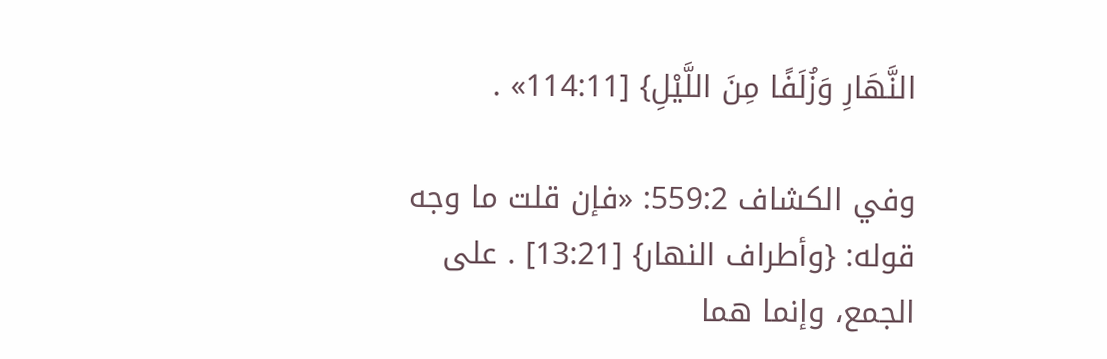النَّهَارِ وَزُلَفًا مِنَ اللَّيْلِ} [114:11» .

وفي الكشاف 559:2: «فإن قلت ما وجه قوله: {وأطراف النهار} [13:21] . على الجمع، وإنما هما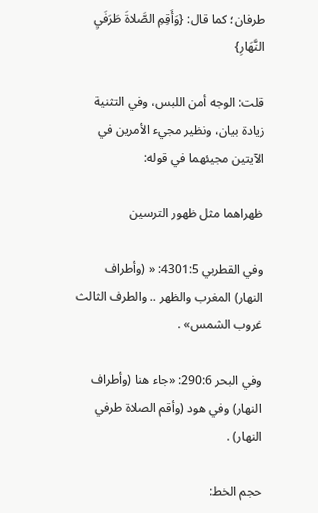طرفان؛ كما قال: {وَأَقِمِ الصَّلاةَ طَرَفَيِ النَّهَارِ}

قلت: الوجه أمن اللبس، وفي التثنية زيادة بيان، ونظير مجيء الأمرين في الآيتين مجيئهما في قوله:

ظهراهما مثل ظهور الترسين

وفي القطربي 4301:5: « (وأطراف النهار) المغرب والظهر .. والطرف الثالث غروب الشمس» .

وفي البحر 290:6: «جاء هنا (وأطراف النهار) وفي هود (وأقم الصلاة طرفي النهار) .

حجم الخط: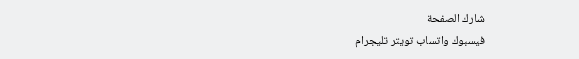شارك الصفحة
فيسبوك واتساب تويتر تليجرام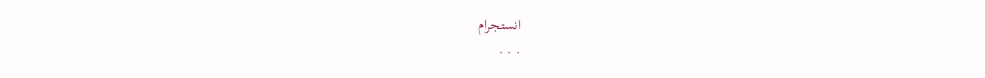انستجرام
. . .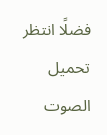فضلًا انتظر تحميل الصوت